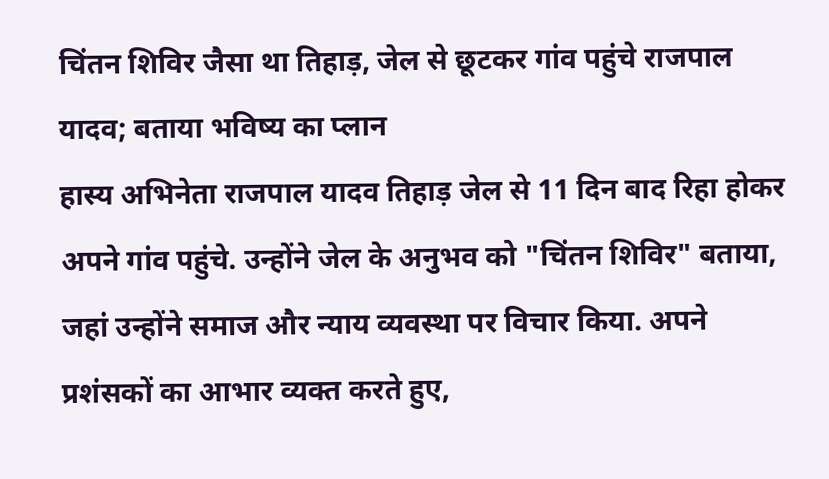चिंतन शिविर जैसा था तिहाड़, जेल से छूटकर गांव पहुंचे राजपाल यादव; बताया भविष्य का प्लान
हास्य अभिनेता राजपाल यादव तिहाड़ जेल से 11 दिन बाद रिहा होकर अपने गांव पहुंचे. उन्होंने जेल के अनुभव को "चिंतन शिविर" बताया, जहां उन्होंने समाज और न्याय व्यवस्था पर विचार किया. अपने प्रशंसकों का आभार व्यक्त करते हुए,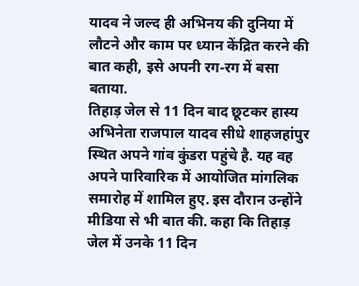यादव ने जल्द ही अभिनय की दुनिया में लौटने और काम पर ध्यान केंद्रित करने की बात कही, इसे अपनी रग-रग में बसा बताया.
तिहाड़ जेल से 11 दिन बाद छूटकर हास्य अभिनेता राजपाल यादव सीधे शाहजहांपुर स्थित अपने गांव कुंडरा पहुंचे है. यह वह अपने पारिवारिक में आयोजित मांगलिक समारोह में शामिल हुए. इस दौरान उन्होंने मीडिया से भी बात की. कहा कि तिहाड़ जेल में उनके 11 दिन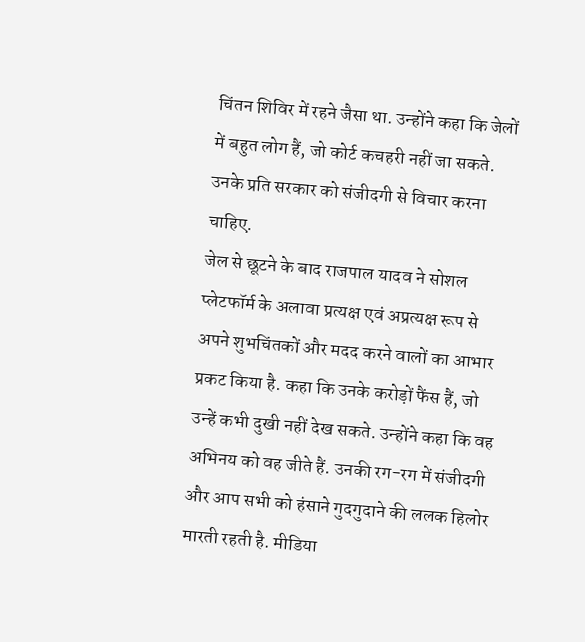चिंतन शिविर में रहने जैसा था. उन्होंने कहा कि जेलों में बहुत लोग हैं, जो कोर्ट कचहरी नहीं जा सकते. उनके प्रति सरकार को संजीदगी से विचार करना चाहिए.
जेल से छूटने के बाद राजपाल यादव ने सोशल प्लेटफॉर्म के अलावा प्रत्यक्ष एवं अप्रत्यक्ष रूप से अपने शुभचिंतकों और मदद करने वालों का आभार प्रकट किया है. कहा कि उनके करोड़ों फैंस हैं, जो उन्हें कभी दुखी नहीं देख सकते. उन्होंने कहा कि वह अभिनय को वह जीते हैं. उनकी रग-रग में संजीदगी और आप सभी को हंसाने गुदगुदाने की ललक हिलोर मारती रहती है. मीडिया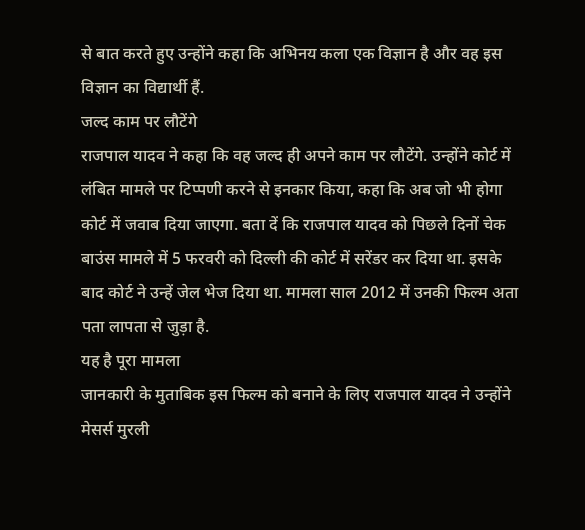से बात करते हुए उन्होंने कहा कि अभिनय कला एक विज्ञान है और वह इस विज्ञान का विद्यार्थी हैं.
जल्द काम पर लौटेंगे
राजपाल यादव ने कहा कि वह जल्द ही अपने काम पर लौटेंगे. उन्होंने कोर्ट में लंबित मामले पर टिप्पणी करने से इनकार किया, कहा कि अब जो भी होगा कोर्ट में जवाब दिया जाएगा. बता दें कि राजपाल यादव को पिछले दिनों चेक बाउंस मामले में 5 फरवरी को दिल्ली की कोर्ट में सरेंडर कर दिया था. इसके बाद कोर्ट ने उन्हें जेल भेज दिया था. मामला साल 2012 में उनकी फिल्म अता पता लापता से जुड़ा है.
यह है पूरा मामला
जानकारी के मुताबिक इस फिल्म को बनाने के लिए राजपाल यादव ने उन्होंने मेसर्स मुरली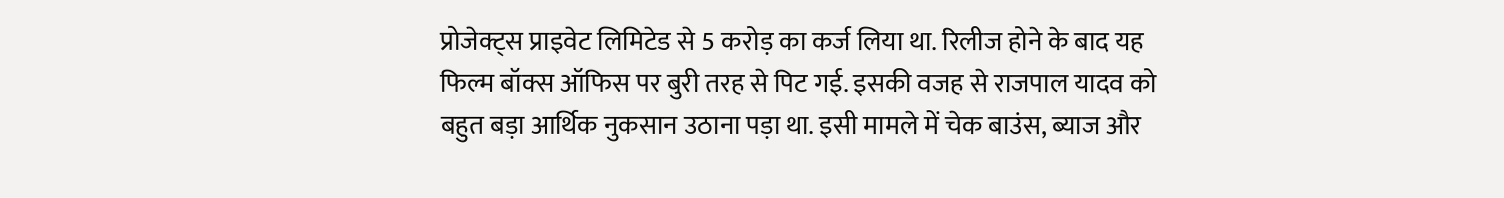प्रोजेक्ट्स प्राइवेट लिमिटेड से 5 करोड़ का कर्ज लिया था. रिलीज होने के बाद यह फिल्म बॉक्स ऑफिस पर बुरी तरह से पिट गई. इसकी वजह से राजपाल यादव को बहुत बड़ा आर्थिक नुकसान उठाना पड़ा था. इसी मामले में चेक बाउंस, ब्याज और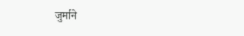जुर्माने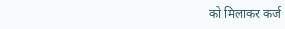को मिलाकर कर्ज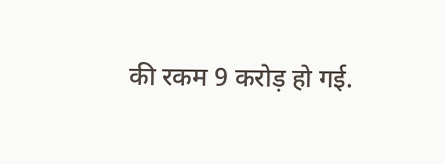की रकम 9 करोड़ हो गई.